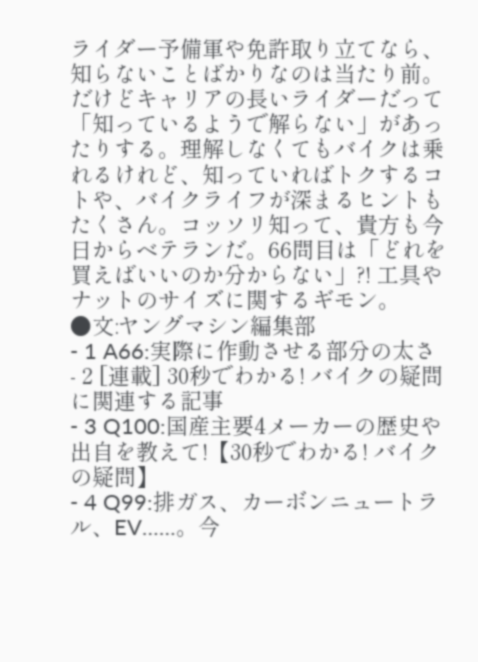ライダー予備軍や免許取り立てなら、知らないことばかりなのは当たり前。だけどキャリアの長いライダーだって「知っているようで解らない」があったりする。理解しなくてもバイクは乗れるけれど、知っていればトクするコトや、バイクライフが深まるヒントもたくさん。コッソリ知って、貴方も今日からベテランだ。66問目は「どれを買えばいいのか分からない」?! 工具やナットのサイズに関するギモン。
●文:ヤングマシン編集部
- 1 A66:実際に作動させる部分の太さ
- 2 [連載] 30秒でわかる! バイクの疑問に関連する記事
- 3 Q100:国産主要4メーカーの歴史や出自を教えて!【30秒でわかる! バイクの疑問】
- 4 Q99:排ガス、カーボンニュートラル、EV……。今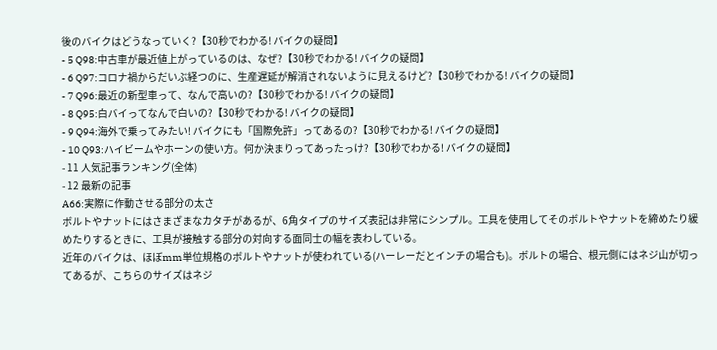後のバイクはどうなっていく?【30秒でわかる! バイクの疑問】
- 5 Q98:中古車が最近値上がっているのは、なぜ?【30秒でわかる! バイクの疑問】
- 6 Q97:コロナ禍からだいぶ経つのに、生産遅延が解消されないように見えるけど?【30秒でわかる! バイクの疑問】
- 7 Q96:最近の新型車って、なんで高いの?【30秒でわかる! バイクの疑問】
- 8 Q95:白バイってなんで白いの?【30秒でわかる! バイクの疑問】
- 9 Q94:海外で乗ってみたい! バイクにも「国際免許」ってあるの?【30秒でわかる! バイクの疑問】
- 10 Q93:ハイビームやホーンの使い方。何か決まりってあったっけ?【30秒でわかる! バイクの疑問】
- 11 人気記事ランキング(全体)
- 12 最新の記事
A66:実際に作動させる部分の太さ
ボルトやナットにはさまざまなカタチがあるが、6角タイプのサイズ表記は非常にシンプル。工具を使用してそのボルトやナットを締めたり緩めたりするときに、工具が接触する部分の対向する面同士の幅を表わしている。
近年のバイクは、ほぼmm単位規格のボルトやナットが使われている(ハーレーだとインチの場合も)。ボルトの場合、根元側にはネジ山が切ってあるが、こちらのサイズはネジ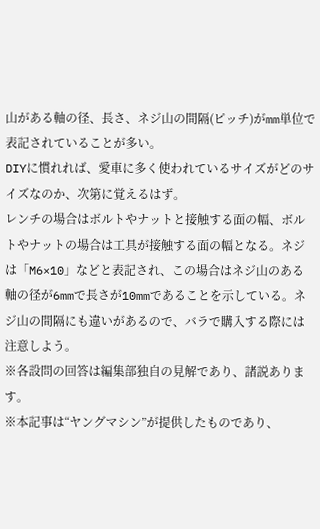山がある軸の径、長さ、ネジ山の間隔(ピッチ)がmm単位で表記されていることが多い。
DIYに慣れれば、愛車に多く使われているサイズがどのサイズなのか、次第に覚えるはず。
レンチの場合はボルトやナットと接触する面の幅、ボルトやナットの場合は工具が接触する面の幅となる。ネジは「M6×10」などと表記され、この場合はネジ山のある軸の径が6mmで長さが10mmであることを示している。ネジ山の間隔にも違いがあるので、バラで購入する際には注意しよう。
※各設問の回答は編集部独自の見解であり、諸説あります。
※本記事は“ヤングマシン”が提供したものであり、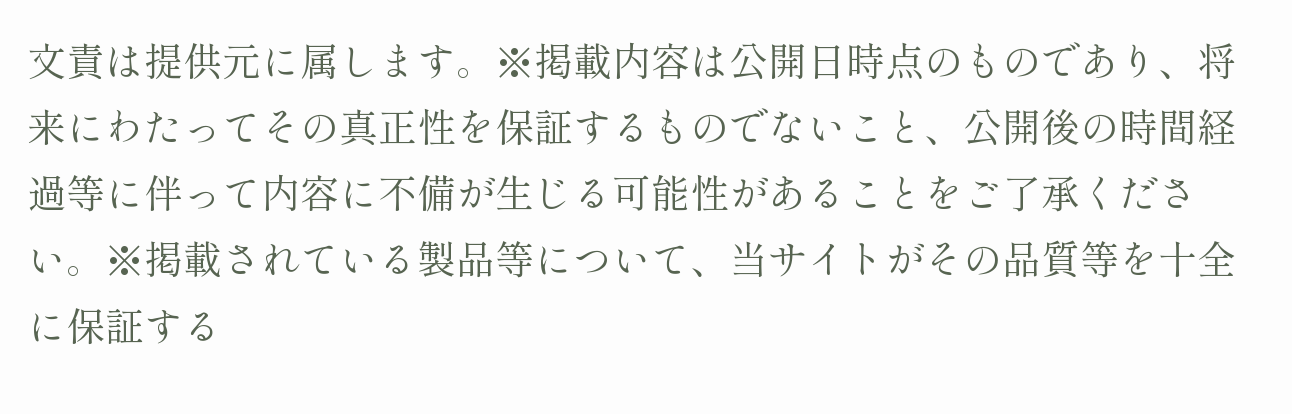文責は提供元に属します。※掲載内容は公開日時点のものであり、将来にわたってその真正性を保証するものでないこと、公開後の時間経過等に伴って内容に不備が生じる可能性があることをご了承ください。※掲載されている製品等について、当サイトがその品質等を十全に保証する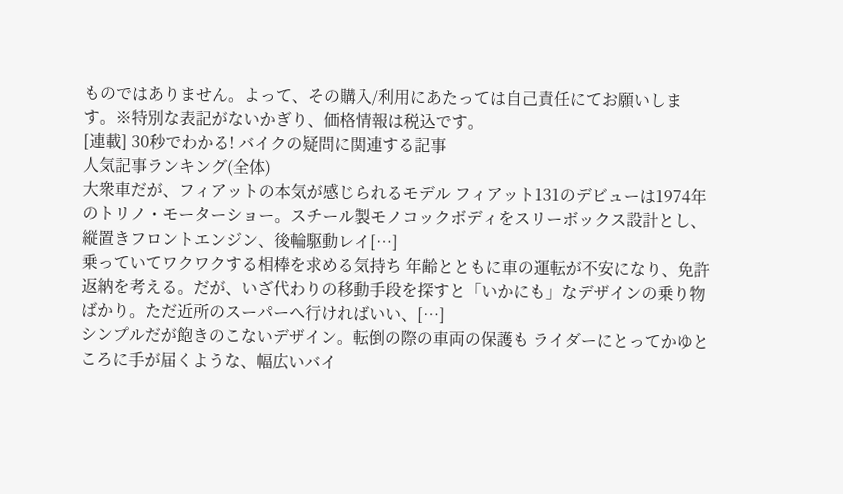ものではありません。よって、その購入/利用にあたっては自己責任にてお願いします。※特別な表記がないかぎり、価格情報は税込です。
[連載] 30秒でわかる! バイクの疑問に関連する記事
人気記事ランキング(全体)
大衆車だが、フィアットの本気が感じられるモデル フィアット131のデビューは1974年のトリノ・モーターショー。スチール製モノコックボディをスリーボックス設計とし、縦置きフロントエンジン、後輪駆動レイ[…]
乗っていてワクワクする相棒を求める気持ち 年齢とともに車の運転が不安になり、免許返納を考える。だが、いざ代わりの移動手段を探すと「いかにも」なデザインの乗り物ばかり。ただ近所のスーパーへ行ければいい、[…]
シンプルだが飽きのこないデザイン。転倒の際の車両の保護も ライダーにとってかゆところに手が届くような、幅広いバイ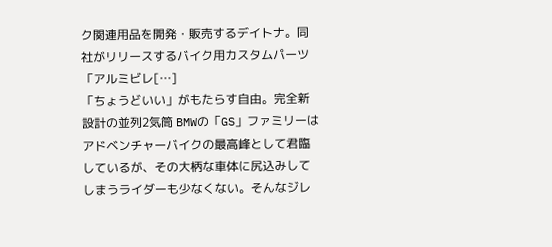ク関連用品を開発・販売するデイトナ。同社がリリースするバイク用カスタムパーツ「アルミビレ[…]
「ちょうどいい」がもたらす自由。完全新設計の並列2気筒 BMWの「GS」ファミリーはアドベンチャーバイクの最高峰として君臨しているが、その大柄な車体に尻込みしてしまうライダーも少なくない。そんなジレ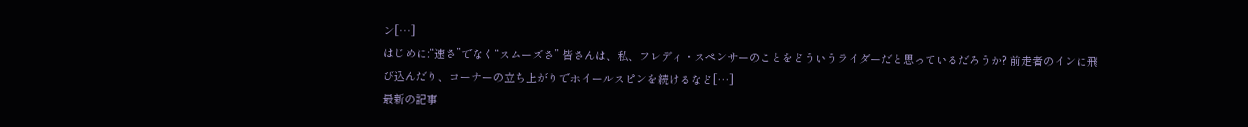ン[…]
はじめに:“速さ”でなく“スムーズさ” 皆さんは、私、フレディ・スペンサーのことをどういうライダーだと思っているだろうか? 前走者のインに飛び込んだり、コーナーの立ち上がりでホイールスピンを続けるなど[…]
最新の記事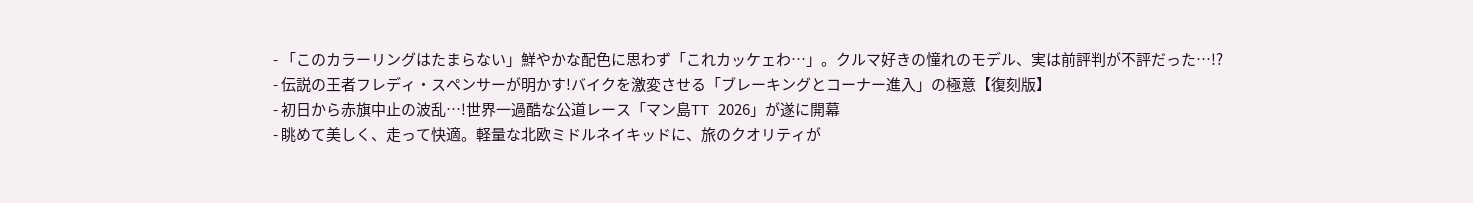- 「このカラーリングはたまらない」鮮やかな配色に思わず「これカッケェわ…」。クルマ好きの憧れのモデル、実は前評判が不評だった…!?
- 伝説の王者フレディ・スペンサーが明かす!バイクを激変させる「ブレーキングとコーナー進入」の極意【復刻版】
- 初日から赤旗中止の波乱…!世界一過酷な公道レース「マン島TT 2026」が遂に開幕
- 眺めて美しく、走って快適。軽量な北欧ミドルネイキッドに、旅のクオリティが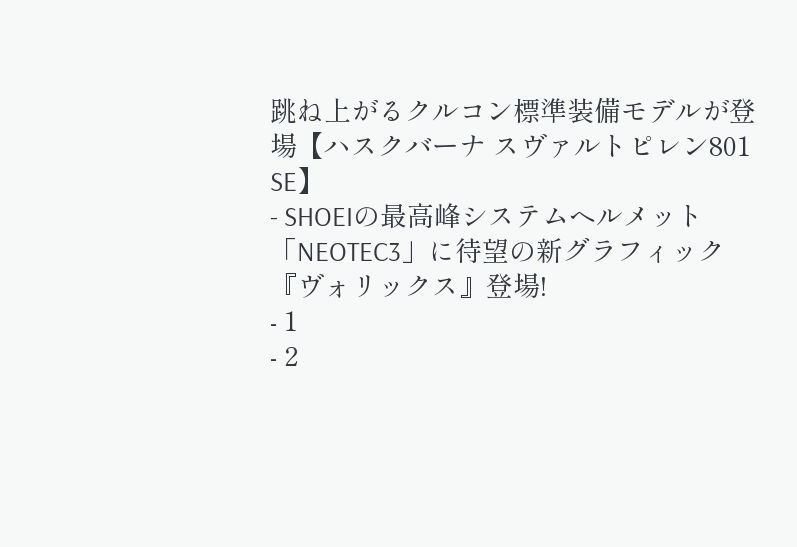跳ね上がるクルコン標準装備モデルが登場【ハスクバーナ スヴァルトピレン801 SE】
- SHOEIの最高峰システムヘルメット「NEOTEC3」に待望の新グラフィック『ヴォリックス』登場!
- 1
- 2